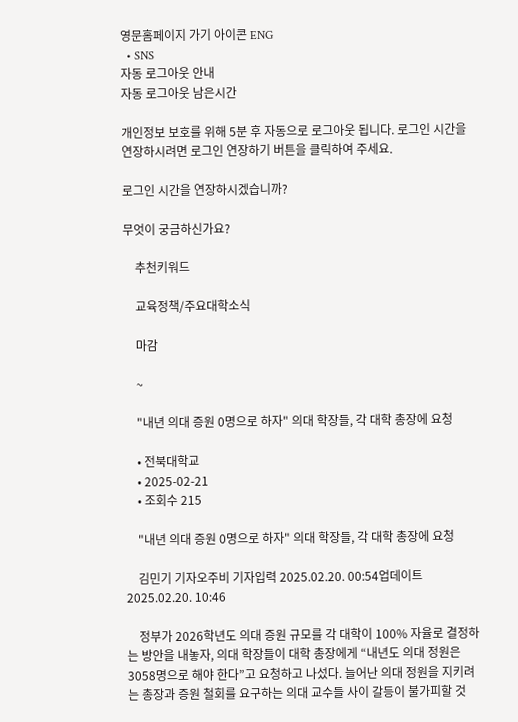영문홈페이지 가기 아이콘 ENG
  • SNS
자동 로그아웃 안내
자동 로그아웃 남은시간

개인정보 보호를 위해 5분 후 자동으로 로그아웃 됩니다. 로그인 시간을 연장하시려면 로그인 연장하기 버튼을 클릭하여 주세요.

로그인 시간을 연장하시겠습니까?

무엇이 궁금하신가요?

    추천키워드

    교육정책/주요대학소식

    마감

    ~

    "내년 의대 증원 0명으로 하자" 의대 학장들, 각 대학 총장에 요청

    • 전북대학교
    • 2025-02-21
    • 조회수 215

    "내년 의대 증원 0명으로 하자" 의대 학장들, 각 대학 총장에 요청

    김민기 기자오주비 기자입력 2025.02.20. 00:54업데이트 2025.02.20. 10:46

    정부가 2026학년도 의대 증원 규모를 각 대학이 100% 자율로 결정하는 방안을 내놓자, 의대 학장들이 대학 총장에게 “내년도 의대 정원은 3058명으로 해야 한다”고 요청하고 나섰다. 늘어난 의대 정원을 지키려는 총장과 증원 철회를 요구하는 의대 교수들 사이 갈등이 불가피할 것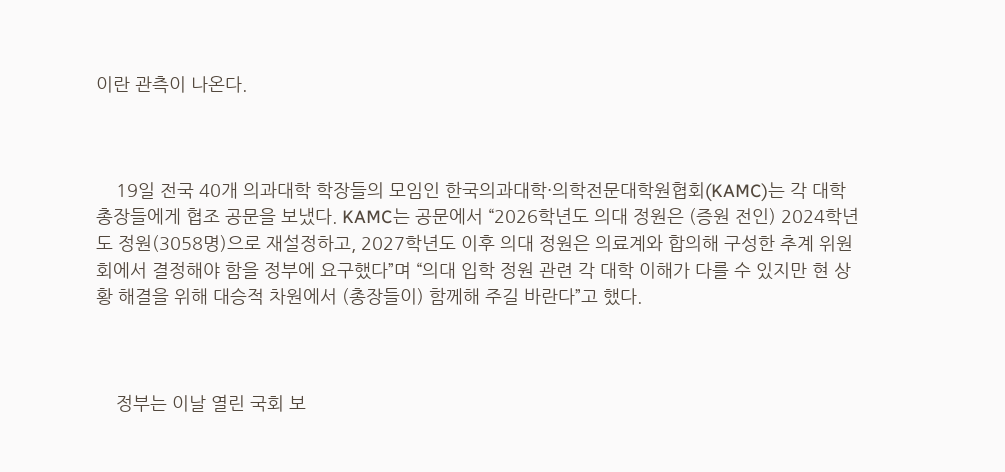이란 관측이 나온다.



    19일 전국 40개 의과대학 학장들의 모임인 한국의과대학·의학전문대학원협회(KAMC)는 각 대학 총장들에게 협조 공문을 보냈다. KAMC는 공문에서 “2026학년도 의대 정원은 (증원 전인) 2024학년도 정원(3058명)으로 재설정하고, 2027학년도 이후 의대 정원은 의료계와 합의해 구성한 추계 위원회에서 결정해야 함을 정부에 요구했다”며 “의대 입학 정원 관련 각 대학 이해가 다를 수 있지만 현 상황 해결을 위해 대승적 차원에서 (총장들이) 함께해 주길 바란다”고 했다.



    정부는 이날 열린 국회 보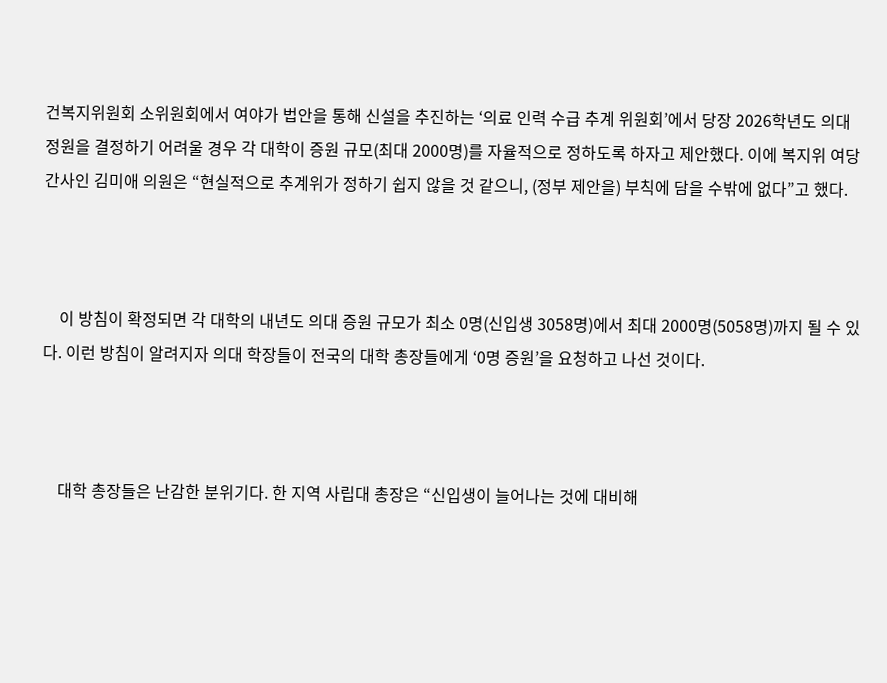건복지위원회 소위원회에서 여야가 법안을 통해 신설을 추진하는 ‘의료 인력 수급 추계 위원회’에서 당장 2026학년도 의대 정원을 결정하기 어려울 경우 각 대학이 증원 규모(최대 2000명)를 자율적으로 정하도록 하자고 제안했다. 이에 복지위 여당 간사인 김미애 의원은 “현실적으로 추계위가 정하기 쉽지 않을 것 같으니, (정부 제안을) 부칙에 담을 수밖에 없다”고 했다.



    이 방침이 확정되면 각 대학의 내년도 의대 증원 규모가 최소 0명(신입생 3058명)에서 최대 2000명(5058명)까지 될 수 있다. 이런 방침이 알려지자 의대 학장들이 전국의 대학 총장들에게 ‘0명 증원’을 요청하고 나선 것이다.



    대학 총장들은 난감한 분위기다. 한 지역 사립대 총장은 “신입생이 늘어나는 것에 대비해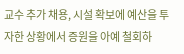교수 추가 채용, 시설 확보에 예산을 투자한 상황에서 증원을 아예 철회하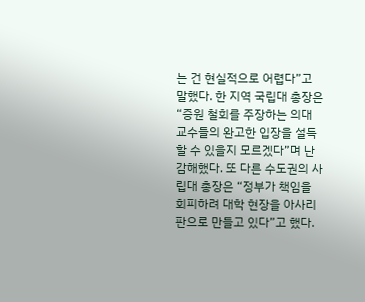는 건 현실적으로 어렵다”고 말했다. 한 지역 국립대 총장은 “증원 철회를 주장하는 의대 교수들의 완고한 입장을 설득할 수 있을지 모르겠다”며 난감해했다. 또 다른 수도권의 사립대 총장은 “정부가 책임을 회피하려 대학 현장을 아사리판으로 만들고 있다”고 했다.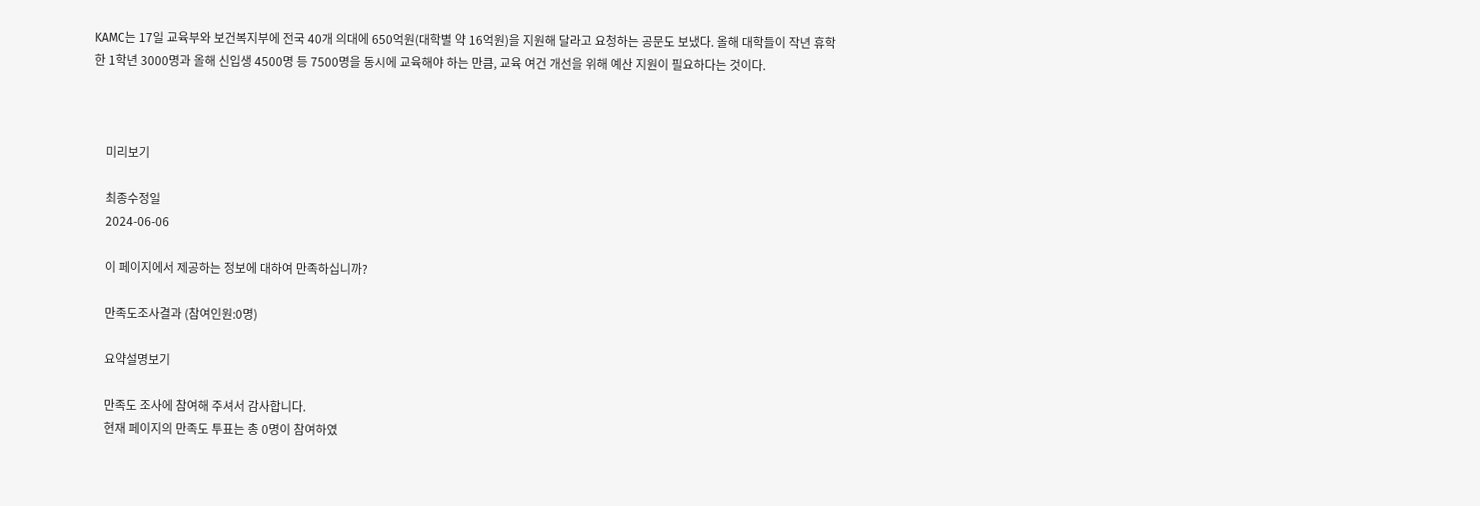KAMC는 17일 교육부와 보건복지부에 전국 40개 의대에 650억원(대학별 약 16억원)을 지원해 달라고 요청하는 공문도 보냈다. 올해 대학들이 작년 휴학한 1학년 3000명과 올해 신입생 4500명 등 7500명을 동시에 교육해야 하는 만큼, 교육 여건 개선을 위해 예산 지원이 필요하다는 것이다.



    미리보기

    최종수정일
    2024-06-06

    이 페이지에서 제공하는 정보에 대하여 만족하십니까?

    만족도조사결과 (참여인원:0명)

    요약설명보기

    만족도 조사에 참여해 주셔서 감사합니다.
    현재 페이지의 만족도 투표는 총 0명이 참여하였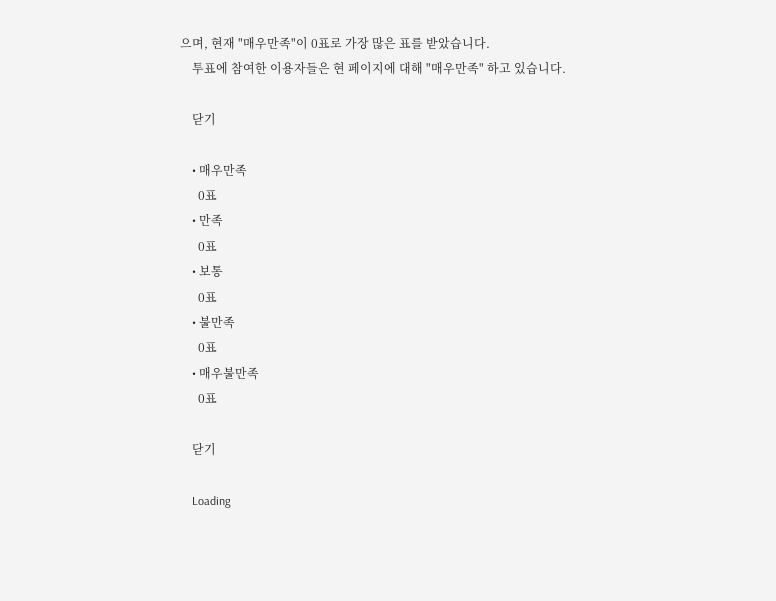으며, 현재 "매우만족"이 0표로 가장 많은 표를 받았습니다.
    투표에 참여한 이용자들은 현 페이지에 대해 "매우만족" 하고 있습니다.

    닫기

    • 매우만족
      0표
    • 만족
      0표
    • 보통
      0표
    • 불만족
      0표
    • 매우불만족
      0표

    닫기

    Loading